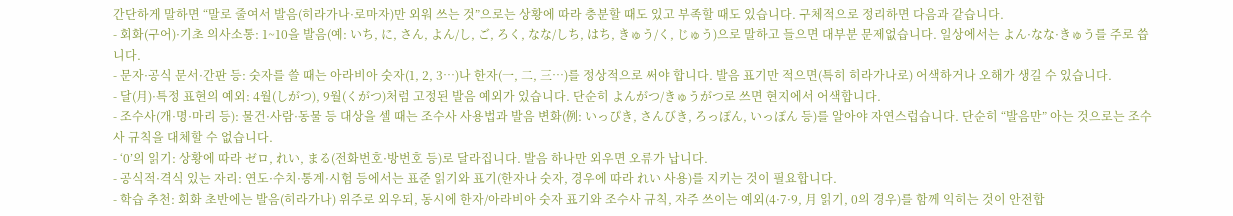간단하게 말하면 “말로 줄여서 발음(히라가나·로마자)만 외워 쓰는 것”으로는 상황에 따라 충분할 때도 있고 부족할 때도 있습니다. 구체적으로 정리하면 다음과 같습니다.
- 회화(구어)·기초 의사소통: 1~10을 발음(예: いち, に, さん, よん/し, ご, ろく, なな/しち, はち, きゅう/く, じゅう)으로 말하고 들으면 대부분 문제없습니다. 일상에서는 よん·なな·きゅう를 주로 씁니다.
- 문자·공식 문서·간판 등: 숫자를 쓸 때는 아라비아 숫자(1, 2, 3…)나 한자(一, 二, 三…)를 정상적으로 써야 합니다. 발음 표기만 적으면(특히 히라가나로) 어색하거나 오해가 생길 수 있습니다.
- 달(月)·특정 표현의 예외: 4월(しがつ), 9월(くがつ)처럼 고정된 발음 예외가 있습니다. 단순히 よんがつ/きゅうがつ로 쓰면 현지에서 어색합니다.
- 조수사(개·명·마리 등): 물건·사람·동물 등 대상을 셀 때는 조수사 사용법과 발음 변화(例: いっぴき, さんびき, ろっぽん, いっぽん 등)를 알아야 자연스럽습니다. 단순히 “발음만” 아는 것으로는 조수사 규칙을 대체할 수 없습니다.
- ‘0’의 읽기: 상황에 따라 ゼロ, れい, まる(전화번호·방번호 등)로 달라집니다. 발음 하나만 외우면 오류가 납니다.
- 공식적·격식 있는 자리: 연도·수치·통계·시험 등에서는 표준 읽기와 표기(한자나 숫자, 경우에 따라 れい 사용)를 지키는 것이 필요합니다.
- 학습 추천: 회화 초반에는 발음(히라가나) 위주로 외우되, 동시에 한자/아라비아 숫자 표기와 조수사 규칙, 자주 쓰이는 예외(4·7·9, 月 읽기, 0의 경우)를 함께 익히는 것이 안전합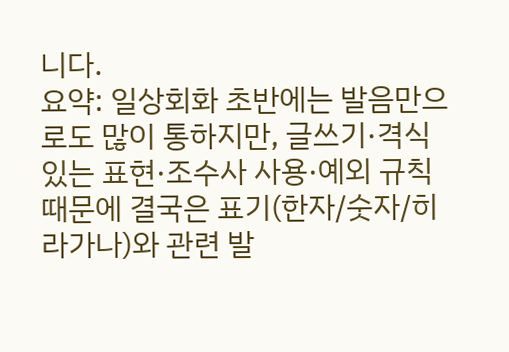니다.
요약: 일상회화 초반에는 발음만으로도 많이 통하지만, 글쓰기·격식 있는 표현·조수사 사용·예외 규칙 때문에 결국은 표기(한자/숫자/히라가나)와 관련 발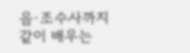음·조수사까지 같이 배우는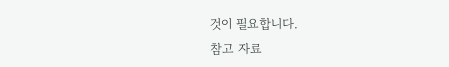것이 필요합니다.
참고 자료